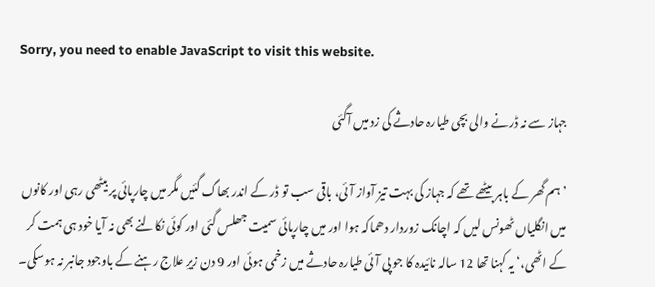Sorry, you need to enable JavaScript to visit this website.

جہاز سے نہ ڈرنے والی بچی طیارہ حادثے کی زد میں آگئی

’ہم گھر کے باہر بیٹھے تھے کہ جہاز کی بہت تیز آواز آئی، باقی سب تو ڈر کے اندر بھاگ گئیں مگر میں چارپائی پر بیٹھی رہی اور کانوں میں انگلیاں ٹھونس لیں کہ اچانک زوردار دھماکہ ہوا اور میں چارپائی سمیت جھلس گئی اور کوئی نکالنے بھی نہ آیا خود ہی ہمت کر کے اٹھی،‘ یہ کہنا تھا 12 سالہ نائیدہ کا جو پی آئی طیارہ حادثے میں زخمی ہوئی اور 9 دن زیرِ علاج رہنے کے باوجود جانبر نہ ہوسکی۔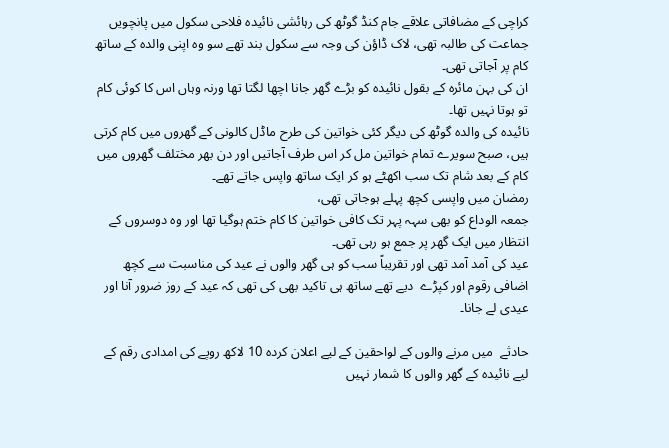کراچی کے مضافاتی علاقے جام کنڈ گوٹھ کی رہائشی نائیدہ فلاحی سکول میں پانچویں جماعت کی طالبہ تھی، لاک ڈاؤن کی وجہ سے سکول بند تھے سو وہ اپنی والدہ کے ساتھ کام پر آجاتی تھی۔
ان کی بہن مائرہ کے بقول نائیدہ کو بڑے گھر جانا اچھا لگتا تھا ورنہ وہاں اس کا کوئی کام تو ہوتا نہیں تھا۔
نائیدہ کی والدہ گوٹھ کی دیگر کئی خواتین کی طرح ماڈل کالونی کے گھروں میں کام کرتی ہیں، صبح سویرے تمام خواتین مل کر اس طرف آجاتیں اور دن بھر مختلف گھروں میں کام کے بعد شام تک سب اکھٹے ہو کر ایک ساتھ واپس جاتے تھے۔
رمضان میں واپسی کچھ پہلے ہوجاتی تھی،
جمعہ الوداع کو بھی سہہ پہر تک کافی خواتین کا کام ختم ہوگیا تھا اور وہ دوسروں کے انتظار میں ایک گھر پر جمع ہو رہی تھی۔
عید کی آمد آمد تھی اور تقریباً سب کو ہی گھر والوں نے عید کی مناسبت سے کچھ اضافی رقوم اور کپڑے  دیے تھے ساتھ ہی تاکید بھی کی تھی کہ عید کے روز ضرور آنا اور عیدی لے جانا۔

حادثے  میں مرنے والوں کے لواحقین کے لیے اعلان کردہ 10 لاکھ روپے کی امدادی رقم کے لیے نائیدہ کے گھر والوں کا شمار نہیں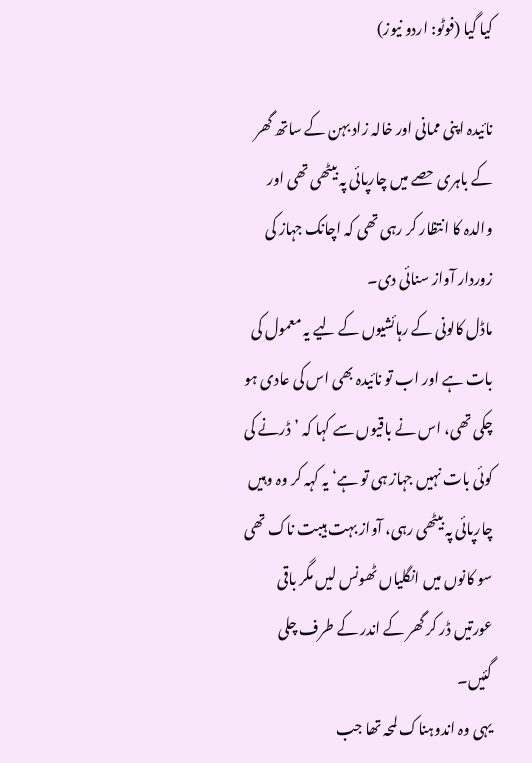کیا گیا (فوٹو: اردو نیوز)

نائیدہ اپنی ممانی اور خالہ زاد بہن کے ساتھ گھر کے باہری حصے میں چارپائی پہ بیٹھی تھی اور والدہ کا انتظار کر رہی تھی کہ اچانک جہاز کی زوردار آواز سنائی دی۔
ماڈل کالونی کے رہائشیوں کے لیے یہ معمول کی بات ہے اور اب تو نائیدہ بھی اس کی عادی ہو چکی تھی، اس نے باقیوں سے کہا کہ ’ڈرنے کی کوئی بات نہیں جہاز ہی تو ہے‘ یہ کہہ کر وہ وہیں چارپائی پہ بیٹھی رہی، آواز بہت ہیبت ناک تھی سو کانوں میں انگلیاں ٹھونس لیں مگر باقی عورتیں ڈر کر گھر کے اندر کے طرف چلی گئیں۔
یہی وہ اندوہناک لمحہ تھا جب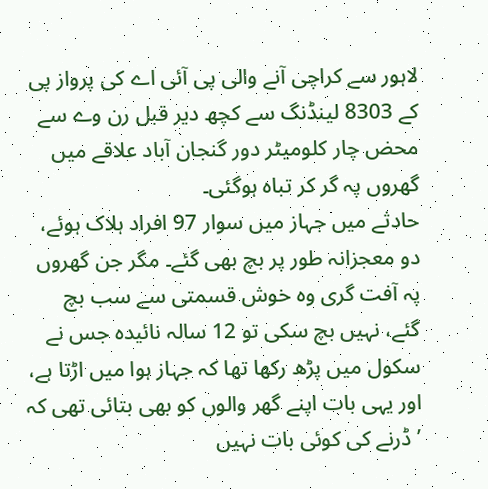لاہور سے کراچی آنے والی پی آئی اے کی پرواز پی کے 8303 لینڈنگ سے کچھ دیر قبل رن وے سے محض چار کلومیٹر دور گنجان آباد علاقے میں گھروں پہ گر کر تباہ ہوگئی۔
حادثے میں جہاز میں سوار 97 افراد ہلاک ہوئے، دو معجزانہ طور پر بچ بھی گئے۔ مگر جن گھروں پہ آفت گری وہ خوش قسمتی سے سب بچ گئے، نہیں بچ سکی تو 12 سالہ نائیدہ جس نے سکول میں پڑھ رکھا تھا کہ جہاز ہوا میں اڑتا ہے، اور یہی بات اپنے گھر والوں کو بھی بتائی تھی کہ ’ڈرنے کی کوئی بات نہیں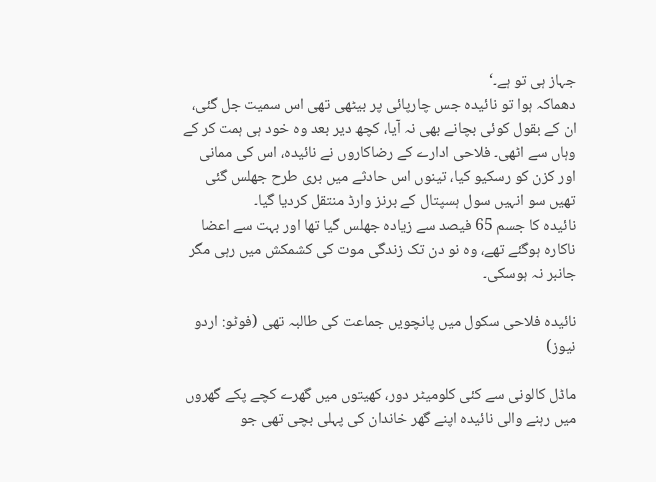جہاز ہی تو ہے۔‘
دھماکہ ہوا تو نائیدہ جس چارپائی پر بیٹھی تھی اس سمیت جل گئی، ان کے بقول کوئی بچانے بھی نہ آیا، کچھ دیر بعد وہ خود ہی ہمت کر کے وہاں سے اٹھی۔ فلاحی ادارے کے رضاکاروں نے نائیدہ، اس کی ممانی اور کزن کو رسکیو کیا، تینوں اس حادثے میں بری طرح جھلس گئی تھیں سو انہیں سول ہسپتال کے برنز وارڈ منتقل کردیا گیا۔
نائیدہ کا جسم 65 فیصد سے زیادہ جھلس گیا تھا اور بہت سے اعضا ناکارہ ہوگئے تھے، وہ نو دن تک زندگی موت کی کشمکش میں رہی مگر جانبر نہ ہوسکی۔

نائیدہ فلاحی سکول میں پانچویں جماعت کی طالبہ تھی (فوٹو: اردو نیوز)

ماڈل کالونی سے کئی کلومیٹر دور، کھیتوں میں گھرے کچے پکے گھروں میں رہنے والی نائیدہ اپنے گھر خاندان کی پہلی بچی تھی جو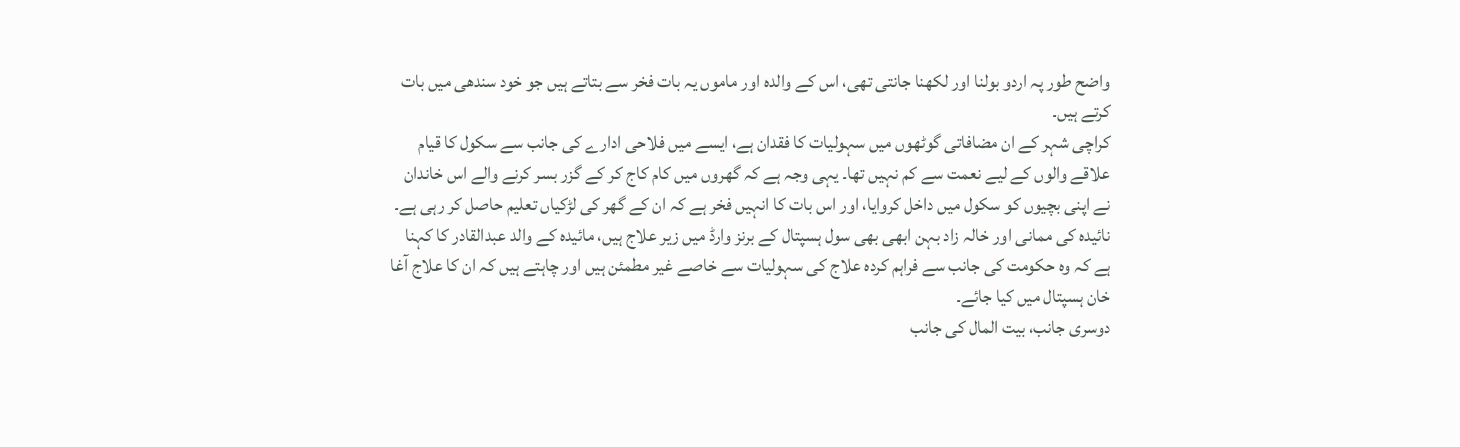واضح طور پہ اردو بولنا اور لکھنا جانتی تھی، اس کے والدہ اور ماموں یہ بات فخر سے بتاتے ہیں جو خود سندھی میں بات کرتے ہیں۔
کراچی شہر کے ان مضافاتی گوٹھوں میں سہولیات کا فقدان ہے، ایسے میں فلاحی ادارے کی جانب سے سکول کا قیام علاقے والوں کے لیے نعمت سے کم نہیں تھا۔ یہی وجہ ہے کہ گھروں میں کام کاج کر کے گزر بسر کرنے والے اس خاندان نے اپنی بچیوں کو سکول میں داخل کروایا، اور اس بات کا انہیں فخر ہے کہ ان کے گھر کی لڑکیاں تعلیم حاصل کر رہی ہے۔
نائیدہ کی ممانی اور خالہ زاد بہن ابھی بھی سول ہسپتال کے برنز وارڈ میں زیر علاج ہیں، مائیدہ کے والد عبدالقادر کا کہنا ہے کہ وہ حکومت کی جانب سے فراہم کردہ علاج کی سہولیات سے خاصے غیر مطمئن ہیں اور چاہتے ہیں کہ ان کا علاج آغا خان ہسپتال میں کیا جائے۔
دوسری جانب، بیت المال کی جانب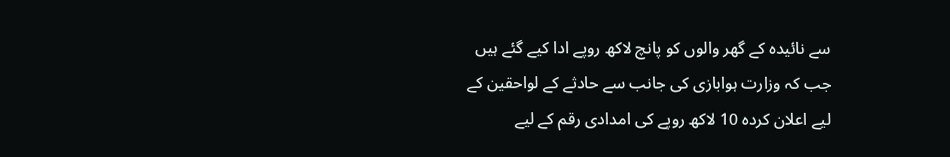سے نائیدہ کے گھر والوں کو پانچ لاکھ روپے ادا کیے گئے ہیں جب کہ وزارت ہوابازی کی جانب سے حادثے کے لواحقین کے لیے اعلان کردہ 10 لاکھ روپے کی امدادی رقم کے لیے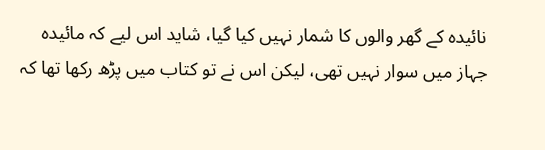نائیدہ کے گھر والوں کا شمار نہیں کیا گیا، شاید اس لیے کہ مائیدہ جہاز میں سوار نہیں تھی، لیکن اس نے تو کتاب میں پڑھ رکھا تھا کہ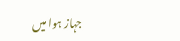جہاز ہوا میں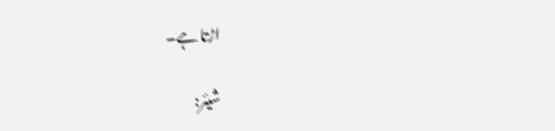اڑتا ہے۔

شیئر: